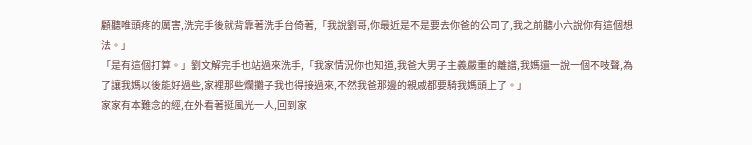顧聽唯頭疼的厲害,洗完手後就背靠著洗手台倚著,「我說劉哥,你最近是不是要去你爸的公司了,我之前聽小六說你有這個想法。」
「是有這個打算。」劉文解完手也站過來洗手,「我家情況你也知道,我爸大男子主義嚴重的離譜,我媽還一說一個不吱聲,為了讓我媽以後能好過些,家裡那些爛攤子我也得接過來,不然我爸那邊的親戚都要騎我媽頭上了。」
家家有本難念的經,在外看著挺風光一人,回到家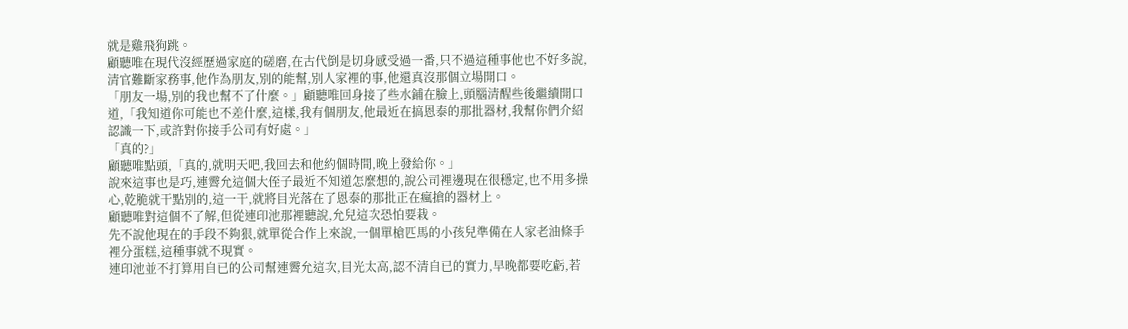就是雞飛狗跳。
顧聽唯在現代沒經歷過家庭的磋磨,在古代倒是切身感受過一番,只不過這種事他也不好多說,清官難斷家務事,他作為朋友,別的能幫,別人家裡的事,他還真沒那個立場開口。
「朋友一場,別的我也幫不了什麼。」顧聽唯回身接了些水鋪在臉上,頭腦清醒些後繼續開口道,「我知道你可能也不差什麼,這樣,我有個朋友,他最近在搞恩泰的那批器材,我幫你們介紹認識一下,或許對你接手公司有好處。」
「真的?」
顧聽唯點頭,「真的,就明天吧,我回去和他約個時間,晚上發給你。」
說來這事也是巧,連霽允這個大侄子最近不知道怎麼想的,說公司裡邊現在很穩定,也不用多操心,乾脆就干點別的,這一干,就將目光落在了恩泰的那批正在瘋搶的器材上。
顧聽唯對這個不了解,但從連印池那裡聽說,允兒這次恐怕要栽。
先不說他現在的手段不夠狠,就單從合作上來說,一個單槍匹馬的小孩兒準備在人家老油條手裡分蛋糕,這種事就不現實。
連印池並不打算用自已的公司幫連霽允這次,目光太高,認不清自已的實力,早晚都要吃虧,若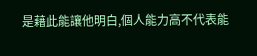是藉此能讓他明白,個人能力高不代表能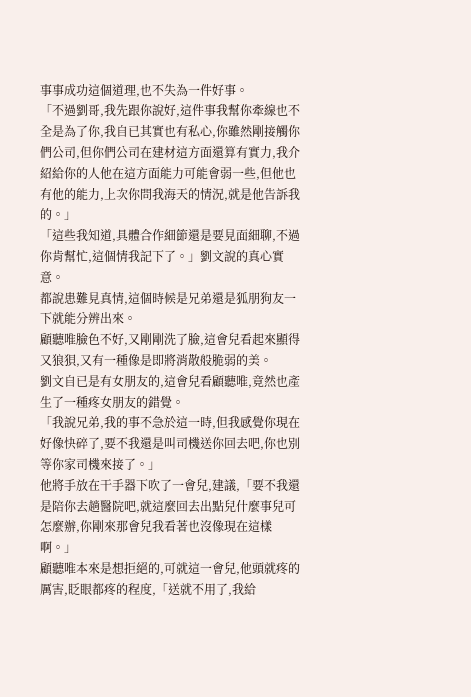事事成功這個道理,也不失為一件好事。
「不過劉哥,我先跟你說好,這件事我幫你牽線也不全是為了你,我自已其實也有私心,你雖然剛接觸你們公司,但你們公司在建材這方面還算有實力,我介紹給你的人他在這方面能力可能會弱一些,但他也有他的能力,上次你問我海天的情況,就是他告訴我的。」
「這些我知道,具體合作細節還是要見面細聊,不過你肯幫忙,這個情我記下了。」劉文說的真心實意。
都說患難見真情,這個時候是兄弟還是狐朋狗友一下就能分辨出來。
顧聽唯臉色不好,又剛剛洗了臉,這會兒看起來顯得又狼狽,又有一種像是即將消散般脆弱的美。
劉文自已是有女朋友的,這會兒看顧聽唯,竟然也產生了一種疼女朋友的錯覺。
「我說兄弟,我的事不急於這一時,但我感覺你現在好像快碎了,要不我還是叫司機送你回去吧,你也別等你家司機來接了。」
他將手放在干手器下吹了一會兒,建議,「要不我還是陪你去趟醫院吧,就這麼回去出點兒什麼事兒可怎麼辦,你剛來那會兒我看著也沒像現在這樣啊。」
顧聽唯本來是想拒絕的,可就這一會兒,他頭就疼的厲害,眨眼都疼的程度,「送就不用了,我給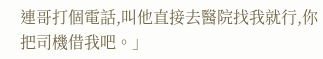連哥打個電話,叫他直接去醫院找我就行,你把司機借我吧。」